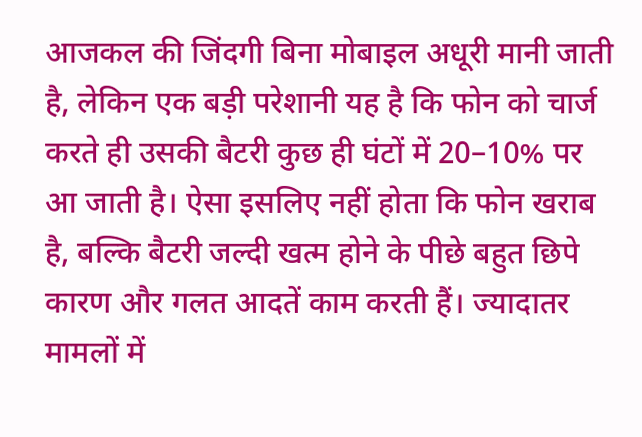आजकल की जिंदगी बिना मोबाइल अधूरी मानी जाती है, लेकिन एक बड़ी परेशानी यह है कि फोन को चार्ज करते ही उसकी बैटरी कुछ ही घंटों में 20–10% पर आ जाती है। ऐसा इसलिए नहीं होता कि फोन खराब है, बल्कि बैटरी जल्दी खत्म होने के पीछे बहुत छिपे कारण और गलत आदतें काम करती हैं। ज्यादातर मामलों में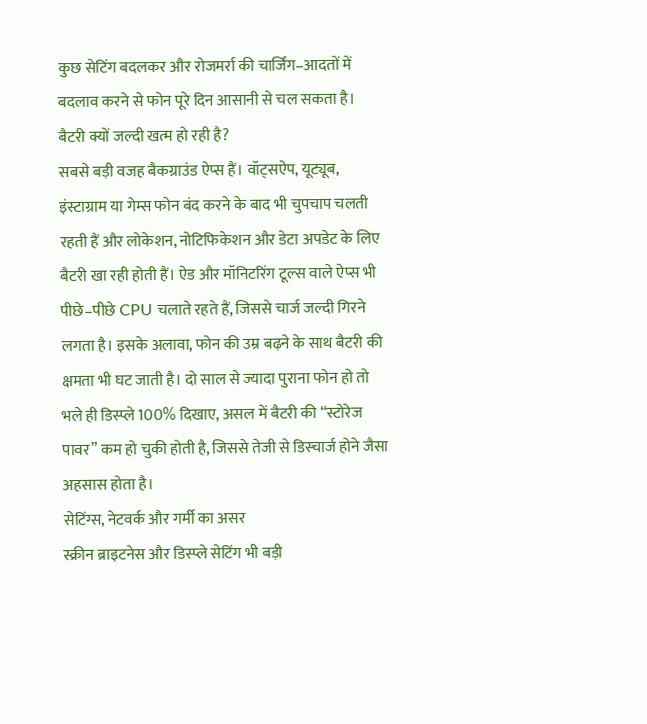कुछ सेटिंग बदलकर और रोजमर्रा की चार्जिंग–आदतों में बदलाव करने से फोन पूरे दिन आसानी से चल सकता है।
बैटरी क्यों जल्दी खत्म हो रही है?
सबसे बड़ी वजह बैकग्राउंड ऐप्स हैं। वॉट्सऐप, यूट्यूब, इंस्टाग्राम या गेम्स फोन बंद करने के बाद भी चुपचाप चलती रहती हैं और लोकेशन, नोटिफिकेशन और डेटा अपडेट के लिए बैटरी खा रही होती हैं। ऐड और मॉनिटरिंग टूल्स वाले ऐप्स भी पीछे–पीछे CPU चलाते रहते हैं, जिससे चार्ज जल्दी गिरने लगता है। इसके अलावा, फोन की उम्र बढ़ने के साथ बैटरी की क्षमता भी घट जाती है। दो साल से ज्यादा पुराना फोन हो तो भले ही डिस्प्ले 100% दिखाए, असल में बैटरी की “स्टोरेज पावर” कम हो चुकी होती है, जिससे तेजी से डिस्चार्ज होने जैसा अहसास होता है।
सेटिंग्स, नेटवर्क और गर्मी का असर
स्क्रीन ब्राइटनेस और डिस्प्ले सेटिंग भी बड़ी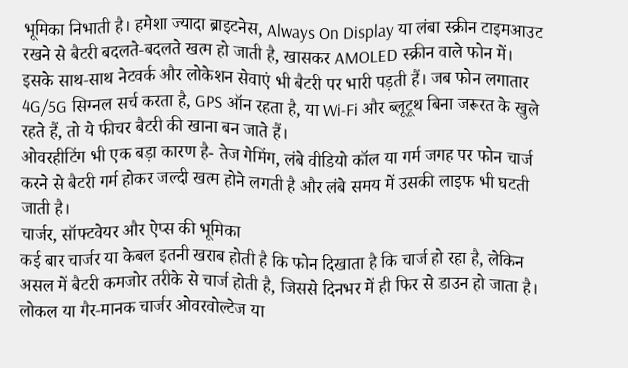भूमिका निभाती है। हमेशा ज्यादा ब्राइटनेस, Always On Display या लंबा स्क्रीन टाइमआउट रखने से बैटरी बदलते‑बदलते खत्म हो जाती है, खासकर AMOLED स्क्रीन वाले फोन में। इसके साथ‑साथ नेटवर्क और लोकेशन सेवाएं भी बैटरी पर भारी पड़ती हैं। जब फोन लगातार 4G/5G सिग्नल सर्च करता है, GPS ऑन रहता है, या Wi‑Fi और ब्लूटूथ बिना जरूरत के खुले रहते हैं, तो ये फीचर बैटरी की खाना बन जाते हैं।
ओवरहीटिंग भी एक बड़ा कारण है- तेज गेमिंग, लंबे वीडियो कॉल या गर्म जगह पर फोन चार्ज करने से बैटरी गर्म होकर जल्दी खत्म होने लगती है और लंबे समय में उसकी लाइफ भी घटती जाती है।
चार्जर, सॉफ्टवेयर और ऐप्स की भूमिका
कई बार चार्जर या केबल इतनी खराब होती है कि फोन दिखाता है कि चार्ज हो रहा है, लेकिन असल में बैटरी कमजोर तरीके से चार्ज होती है, जिससे दिनभर में ही फिर से डाउन हो जाता है। लोकल या गैर‑मानक चार्जर ओवरवोल्टेज या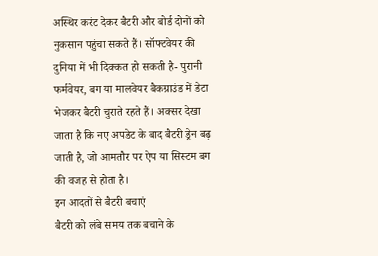अस्थिर करंट देकर बैटरी और बोर्ड दोनों को नुकसान पहुंचा सकते हैं। सॉफ्टवेयर की दुनिया में भी दिक्कत हो सकती है- पुरानी फर्मवेयर, बग या मालवेयर बैकग्राउंड में डेटा भेजकर बैटरी चुराते रहते हैं। अक्सर देखा जाता है कि नए अपडेट के बाद बैटरी ड्रेन बढ़ जाती है, जो आमतौर पर ऐप या सिस्टम बग की वजह से होता है।
इन आदतों से बैटरी बचाएं
बैटरी को लंबे समय तक बचाने के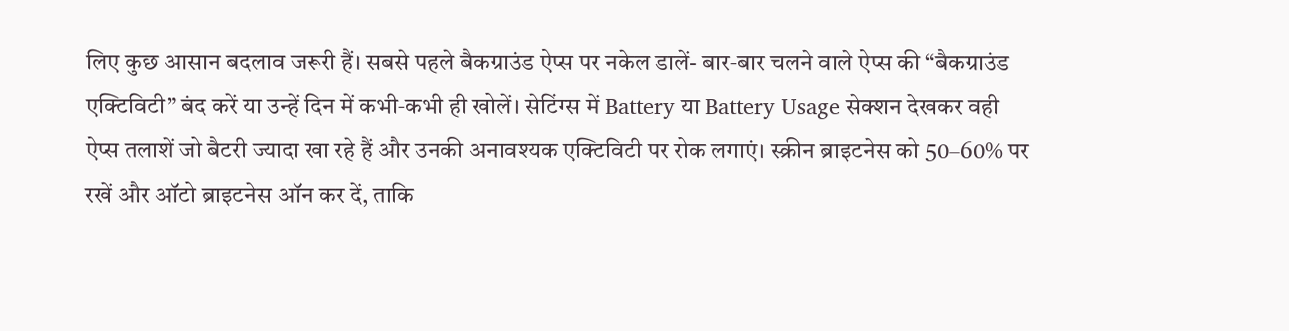लिए कुछ आसान बदलाव जरूरी हैं। सबसे पहले बैकग्राउंड ऐप्स पर नकेल डालें- बार‑बार चलने वाले ऐप्स की “बैकग्राउंड एक्टिविटी” बंद करें या उन्हें दिन में कभी‑कभी ही खोलें। सेटिंग्स में Battery या Battery Usage सेक्शन देखकर वही ऐप्स तलाशें जो बैटरी ज्यादा खा रहे हैं और उनकी अनावश्यक एक्टिविटी पर रोक लगाएं। स्क्रीन ब्राइटनेस को 50–60% पर रखें और ऑटो ब्राइटनेस ऑन कर दें, ताकि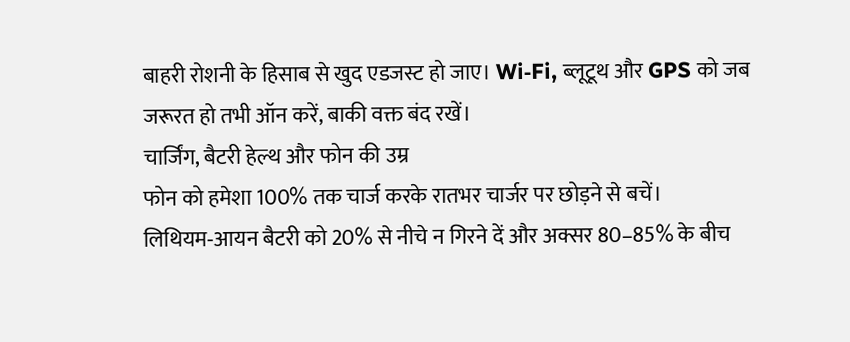बाहरी रोशनी के हिसाब से खुद एडजस्ट हो जाए। Wi‑Fi, ब्लूटूथ और GPS को जब जरूरत हो तभी ऑन करें, बाकी वक्त बंद रखें।
चार्जिंग, बैटरी हेल्थ और फोन की उम्र
फोन को हमेशा 100% तक चार्ज करके रातभर चार्जर पर छोड़ने से बचें। लिथियम‑आयन बैटरी को 20% से नीचे न गिरने दें और अक्सर 80–85% के बीच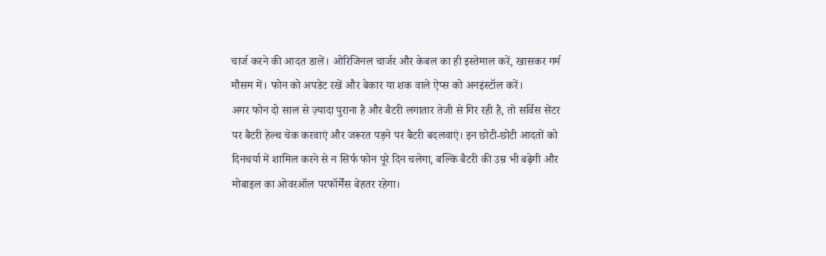चार्ज करने की आदत डालें। ओरिजिनल चार्जर और केबल का ही इस्तेमाल करें, खासकर गर्म मौसम में। फोन को अपडेट रखें और बेकार या शक वाले ऐप्स को अनइंस्टॉल करें।
अगर फोन दो साल से ज़्यादा पुराना है और बैटरी लगातार तेजी से गिर रही है, तो सर्विस सेंटर पर बैटरी हेल्थ चेक करवाएं और जरूरत पड़ने पर बैटरी बदलवाएं। इन छोटी‑छोटी आदतों को दिनचर्या में शामिल करने से न सिर्फ फोन पूरे दिन चलेगा, बल्कि बैटरी की उम्र भी बढ़ेगी और मोबाइल का ओवरऑल परफॉर्मेंस बेहतर रहेगा।